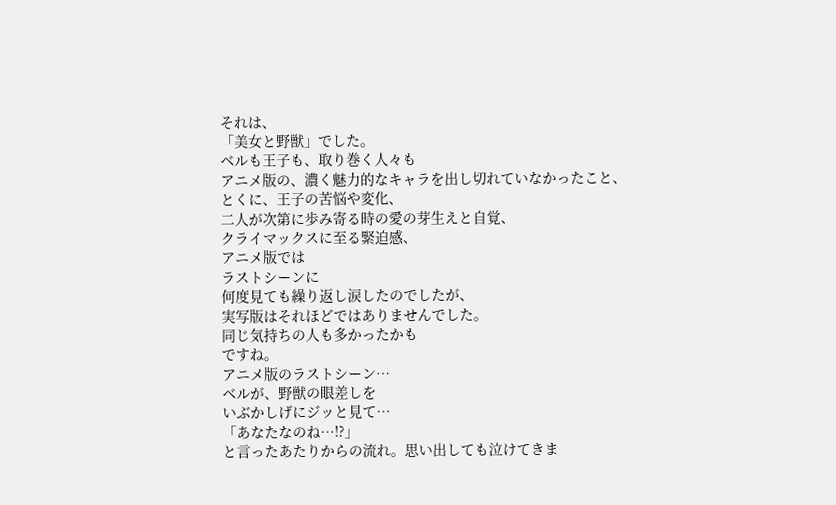それは、
「美女と野獣」でした。
ベルも王子も、取り巻く人々も
アニメ版の、濃く魅力的なキャラを出し切れていなかったこと、
とくに、王子の苦悩や変化、
二人が次第に歩み寄る時の愛の芽生えと自覚、
クライマックスに至る緊迫感、
アニメ版では
ラストシーンに
何度見ても繰り返し涙したのでしたが、
実写版はそれほどではありませんでした。
同じ気持ちの人も多かったかも
ですね。
アニメ版のラストシーン…
ベルが、野獣の眼差しを
いぶかしげにジッと見て…
「あなたなのね…!?」
と言ったあたりからの流れ。思い出しても泣けてきま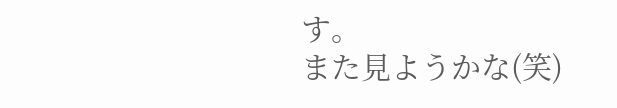す。
また見ようかな(笑)